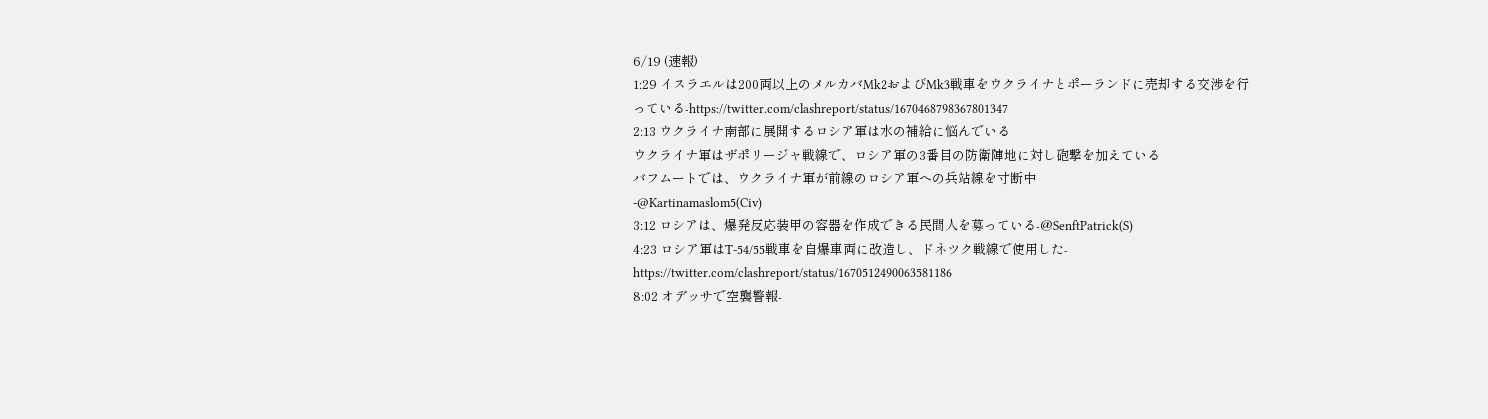6/19 (速報)
1:29 イスラエルは200両以上のメルカバMk2およびMk3戦車をウクライナとポーランドに売却する交渉を行っている-https://twitter.com/clashreport/status/1670468798367801347
2:13 ウクライナ南部に展開するロシア軍は水の補給に悩んでいる
ウクライナ軍はザポリージャ戦線で、ロシア軍の3番目の防衛陣地に対し砲撃を加えている
バフムートでは、ウクライナ軍が前線のロシア軍への兵站線を寸断中
-@Kartinamaslom5(Civ)
3:12 ロシアは、爆発反応装甲の容器を作成できる民間人を募っている-@SenftPatrick(S)
4:23 ロシア軍はT-54/55戦車を自爆車両に改造し、ドネツク戦線で使用した-https://twitter.com/clashreport/status/1670512490063581186
8:02 オデッサで空襲警報-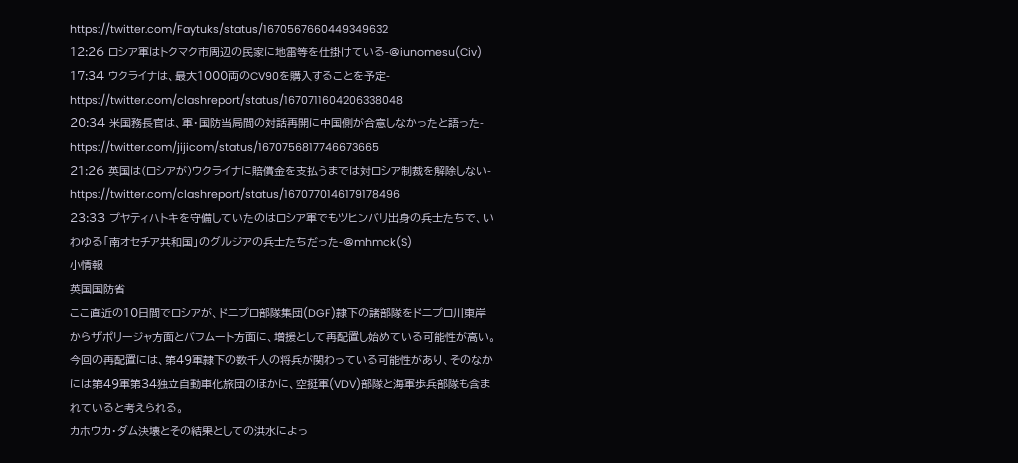https://twitter.com/Faytuks/status/1670567660449349632
12:26 ロシア軍はトクマク市周辺の民家に地雷等を仕掛けている-@iunomesu(Civ)
17:34 ウクライナは、最大1000両のCV90を購入することを予定-https://twitter.com/clashreport/status/1670711604206338048
20:34 米国務長官は、軍・国防当局間の対話再開に中国側が合意しなかったと語った-https://twitter.com/jijicom/status/1670756817746673665
21:26 英国は(ロシアが)ウクライナに賠償金を支払うまでは対ロシア制裁を解除しない-https://twitter.com/clashreport/status/1670770146179178496
23:33 プヤティハトキを守備していたのはロシア軍でもツヒンバリ出身の兵士たちで、いわゆる「南オセチア共和国」のグルジアの兵士たちだった-@mhmck(S)
小情報
英国国防省
ここ直近の10日間でロシアが、ドニプロ部隊集団(DGF)隷下の諸部隊をドニプロ川東岸からザポリージャ方面とバフムート方面に、増援として再配置し始めている可能性が高い。
今回の再配置には、第49軍隷下の数千人の将兵が関わっている可能性があり、そのなかには第49軍第34独立自動車化旅団のほかに、空挺軍(VDV)部隊と海軍歩兵部隊も含まれていると考えられる。
カホウカ・ダム決壊とその結果としての洪水によっ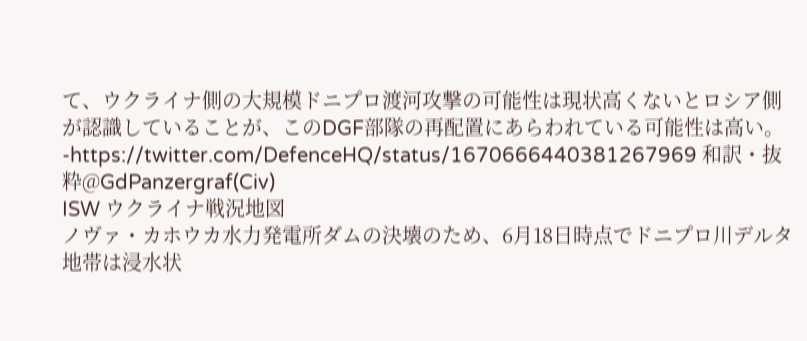て、ウクライナ側の大規模ドニプロ渡河攻撃の可能性は現状高くないとロシア側が認識していることが、このDGF部隊の再配置にあらわれている可能性は高い。
-https://twitter.com/DefenceHQ/status/1670666440381267969 和訳・抜粋@GdPanzergraf(Civ)
ISW ウクライナ戦況地図
ノヴァ・カホウカ水力発電所ダムの決壊のため、6月18日時点でドニプロ川デルタ地帯は浸水状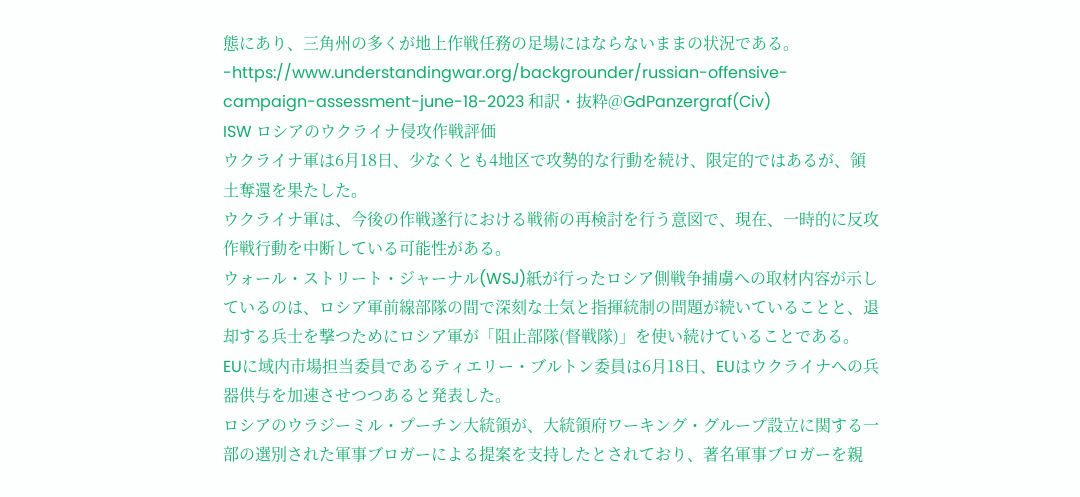態にあり、三角州の多くが地上作戦任務の足場にはならないままの状況である。
-https://www.understandingwar.org/backgrounder/russian-offensive-campaign-assessment-june-18-2023 和訳・抜粋@GdPanzergraf(Civ)
ISW ロシアのウクライナ侵攻作戦評価
ウクライナ軍は6月18日、少なくとも4地区で攻勢的な行動を続け、限定的ではあるが、領土奪還を果たした。
ウクライナ軍は、今後の作戦遂行における戦術の再検討を行う意図で、現在、一時的に反攻作戦行動を中断している可能性がある。
ウォール・ストリート・ジャーナル(WSJ)紙が行ったロシア側戦争捕虜への取材内容が示しているのは、ロシア軍前線部隊の間で深刻な士気と指揮統制の問題が続いていることと、退却する兵士を撃つためにロシア軍が「阻止部隊(督戦隊)」を使い続けていることである。
EUに域内市場担当委員であるティエリー・ブルトン委員は6月18日、EUはウクライナへの兵器供与を加速させつつあると発表した。
ロシアのウラジーミル・プーチン大統領が、大統領府ワーキング・グループ設立に関する一部の選別された軍事ブロガーによる提案を支持したとされており、著名軍事ブロガーを親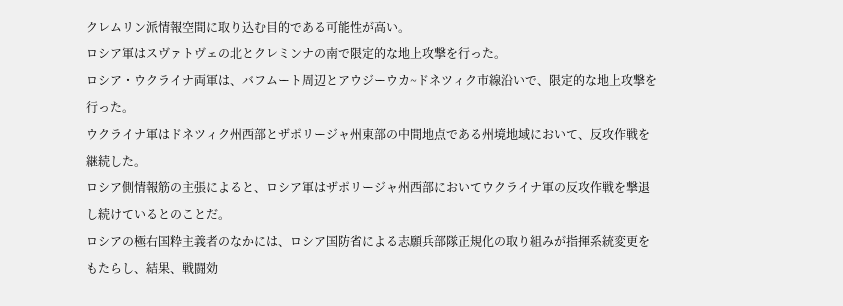クレムリン派情報空間に取り込む目的である可能性が高い。
ロシア軍はスヴァトヴェの北とクレミンナの南で限定的な地上攻撃を行った。
ロシア・ウクライナ両軍は、バフムート周辺とアウジーウカ~ドネツィク市線沿いで、限定的な地上攻撃を行った。
ウクライナ軍はドネツィク州西部とザポリージャ州東部の中間地点である州境地域において、反攻作戦を継続した。
ロシア側情報筋の主張によると、ロシア軍はザポリージャ州西部においてウクライナ軍の反攻作戦を撃退し続けているとのことだ。
ロシアの極右国粋主義者のなかには、ロシア国防省による志願兵部隊正規化の取り組みが指揮系統変更をもたらし、結果、戦闘効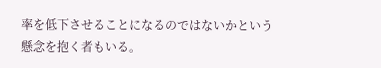率を低下させることになるのではないかという懸念を抱く者もいる。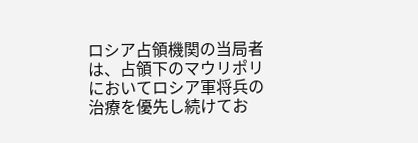ロシア占領機関の当局者は、占領下のマウリポリにおいてロシア軍将兵の治療を優先し続けてお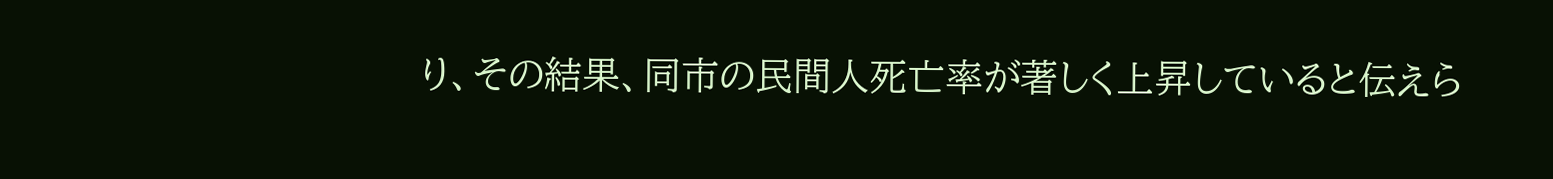り、その結果、同市の民間人死亡率が著しく上昇していると伝えら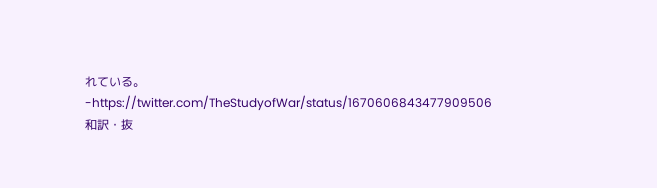れている。
-https://twitter.com/TheStudyofWar/status/1670606843477909506 和訳・抜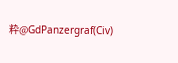粋@GdPanzergraf(Civ)